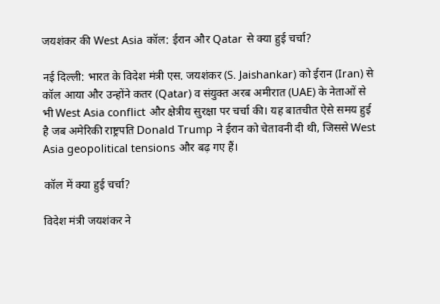जयशंकर की West Asia कॉल: ईरान और Qatar से क्या हुई चर्चा?

नई दिल्ली: भारत के विदेश मंत्री एस. जयशंकर (S. Jaishankar) को ईरान (Iran) से कॉल आया और उन्होंने कतर (Qatar) व संयुक्त अरब अमीरात (UAE) के नेताओं से भी West Asia conflict और क्षेत्रीय सुरक्षा पर चर्चा की। यह बातचीत ऐसे समय हुई है जब अमेरिकी राष्ट्रपति Donald Trump ने ईरान को चेतावनी दी थी, जिससे West Asia geopolitical tensions और बढ़ गए हैं।

कॉल में क्या हुई चर्चा?

विदेश मंत्री जयशंकर ने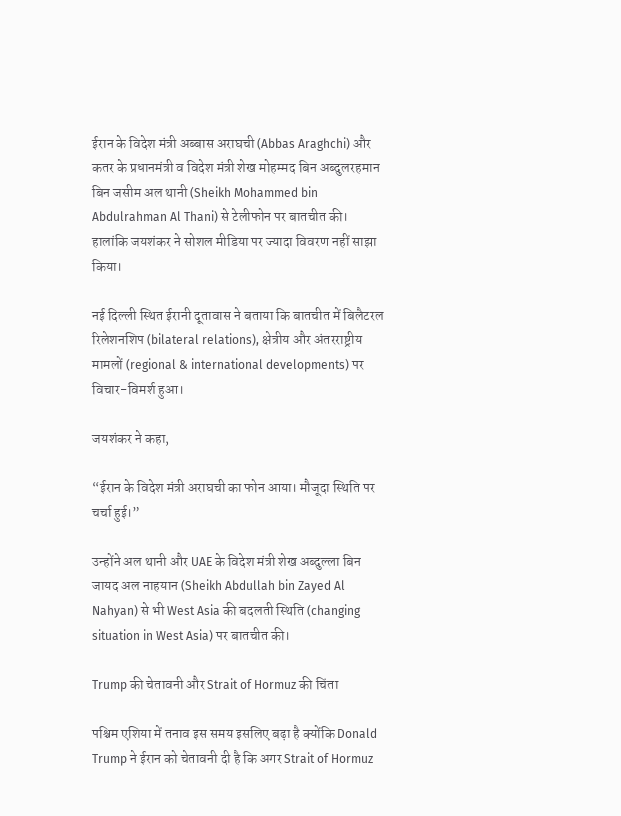ईरान के विदेश मंत्री अब्बास अराघची (Abbas Araghchi) और कतर के प्रधानमंत्री व विदेश मंत्री शेख मोहम्मद बिन अब्दुलरहमान बिन जसीम अल थानी (Sheikh Mohammed bin Abdulrahman Al Thani) से टेलीफोन पर बातचीत की। हालांकि जयशंकर ने सोशल मीडिया पर ज्यादा विवरण नहीं साझा किया।

नई दिल्ली स्थित ईरानी दूतावास ने बताया कि बातचीत में बिलैटरल रिलेशनशिप (bilateral relations), क्षेत्रीय और अंतरराष्ट्रीय मामलों (regional & international developments) पर विचार-विमर्श हुआ।

जयशंकर ने कहा,

“ईरान के विदेश मंत्री अराघची का फोन आया। मौजूदा स्थिति पर चर्चा हुई।”

उन्होंने अल थानी और UAE के विदेश मंत्री शेख अब्दुल्ला बिन जायद अल नाहयान (Sheikh Abdullah bin Zayed Al Nahyan) से भी West Asia की बदलती स्थिति (changing situation in West Asia) पर बातचीत की।

Trump की चेतावनी और Strait of Hormuz की चिंता

पश्चिम एशिया में तनाव इस समय इसलिए बढ़ा है क्योंकि Donald Trump ने ईरान को चेतावनी दी है कि अगर Strait of Hormuz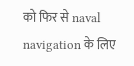को फिर से naval navigation के लिए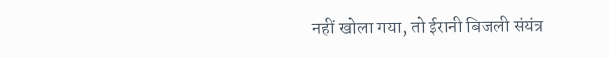नहीं खोला गया, तो ईरानी बिजली संयंत्र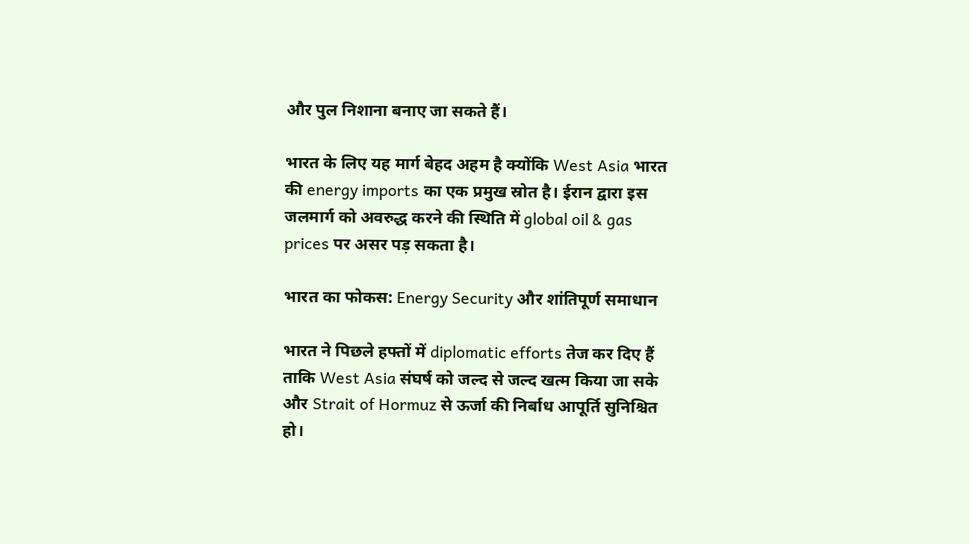और पुल निशाना बनाए जा सकते हैं।

भारत के लिए यह मार्ग बेहद अहम है क्योंकि West Asia भारत की energy imports का एक प्रमुख स्रोत है। ईरान द्वारा इस जलमार्ग को अवरुद्ध करने की स्थिति में global oil & gas prices पर असर पड़ सकता है।

भारत का फोकस: Energy Security और शांतिपूर्ण समाधान

भारत ने पिछले हफ्तों में diplomatic efforts तेज कर दिए हैं ताकि West Asia संघर्ष को जल्द से जल्द खत्म किया जा सके और Strait of Hormuz से ऊर्जा की निर्बाध आपूर्ति सुनिश्चित हो।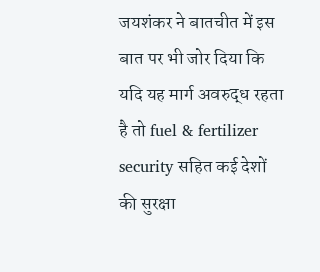जयशंकर ने बातचीत में इस बात पर भी जोर दिया कि यदि यह मार्ग अवरुद्ध रहता है तो fuel & fertilizer security सहित कई देशों की सुरक्षा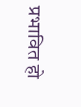प्रभावित हो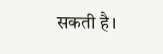सकती है।